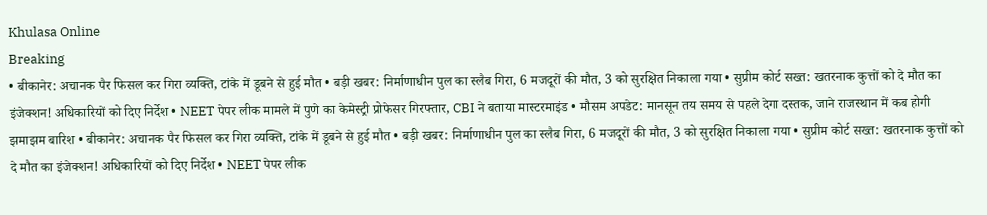Khulasa Online
Breaking
• बीकानेर: अचानक पैर फिसल कर गिरा व्यक्ति, टांके में डूबने से हुई मौत • बड़ी खबर: निर्माणाधीन पुल का स्लैब गिरा, 6 मजदूरों की मौत, 3 को सुरक्षित निकाला गया • सुप्रीम कोर्ट सख्त: खतरनाक कुत्तों को दे मौत का इंजेक्शन! अधिकारियों को दिए निर्देश • NEET पेपर लीक मामले में पुणे का केमेस्ट्री प्रोफेसर गिरफ्तार, CBI ने बताया मास्टरमाइंड • मौसम अपडेट: मानसून तय समय से पहले देगा दस्तक, जाने राजस्थान में कब होगी झमाझम बारिश • बीकानेर: अचानक पैर फिसल कर गिरा व्यक्ति, टांके में डूबने से हुई मौत • बड़ी खबर: निर्माणाधीन पुल का स्लैब गिरा, 6 मजदूरों की मौत, 3 को सुरक्षित निकाला गया • सुप्रीम कोर्ट सख्त: खतरनाक कुत्तों को दे मौत का इंजेक्शन! अधिकारियों को दिए निर्देश • NEET पेपर लीक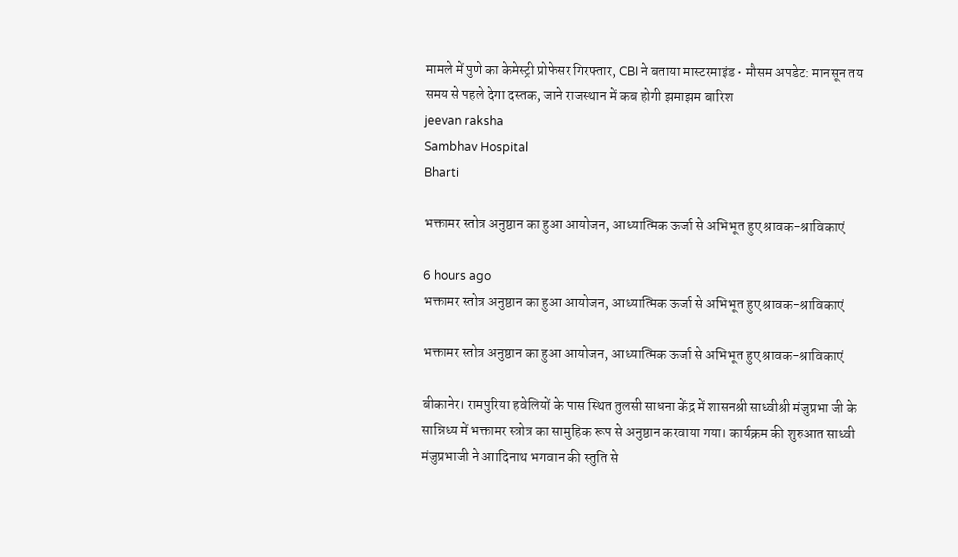मामले में पुणे का केमेस्ट्री प्रोफेसर गिरफ्तार, CBI ने बताया मास्टरमाइंड • मौसम अपडेट: मानसून तय समय से पहले देगा दस्तक, जाने राजस्थान में कब होगी झमाझम बारिश
jeevan raksha
Sambhav Hospital
Bharti

भक्तामर स्तोत्र अनुष्ठान का हुआ आयोजन, आध्यात्मिक ऊर्जा से अभिभूत हुए श्रावक-श्राविकाएं

6 hours ago
भक्तामर स्तोत्र अनुष्ठान का हुआ आयोजन, आध्यात्मिक ऊर्जा से अभिभूत हुए श्रावक-श्राविकाएं

भक्तामर स्तोत्र अनुष्ठान का हुआ आयोजन, आध्यात्मिक ऊर्जा से अभिभूत हुए श्रावक-श्राविकाएं

बीकानेर। रामपुरिया हवेलियों के पास स्थित तुलसी साधना केंद्र में शासनश्री साध्वीश्री मंजुप्रभा जी के सान्निध्य में भक्तामर स्त्रोत्र का सामुहिक रूप से अनुष्ठान करवाया गया। कार्यक्रम की शुरुआत साध्वी मंजुप्रभाजी ने आादिनाथ भगवान की स्तुति से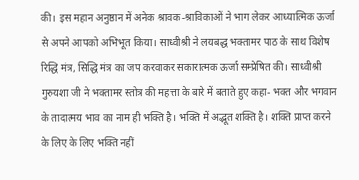की। इस महान अनुष्ठान में अनेक श्रावक-श्राविकाओं ने भाग लेकर आध्यात्मिक ऊर्जा से अपने आपको अभिभूत किया। साध्वीश्री ने लयबद्ध भक्तामर पाठ के साथ विशेष रिद्धि मंत्र, सिद्धि मंत्र का जप करवाकर सकारात्मक ऊर्जा सम्प्रेषित की। साध्वीश्री गुरुयशा जी ने भक्तामर स्तोत्र की महत्ता के बारे में बताते हुए कहा- भक्त और भगवान के तादात्मय भाव का नाम ही भक्ति है। भक्ति में अद्भूत शक्ति है। शक्ति प्राप्त करने के लिए के लिए भक्ति नहीं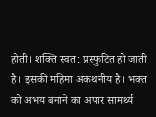होती। शक्ति स्वत: प्रस्फुटित हो जाती है। इसकी महिमा अकथनीय है। भक्त को अभय बनाने का अपार सामर्थ्य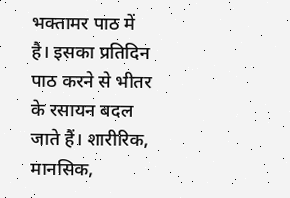भक्तामर पाठ में है। इसका प्रतिदिन पाठ करने से भीतर के रसायन बदल जाते हैं। शारीरिक, मानसिक,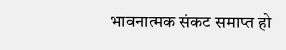भावनात्मक संकट समाप्त हो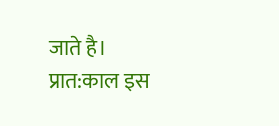जाते है। प्रात:काल इस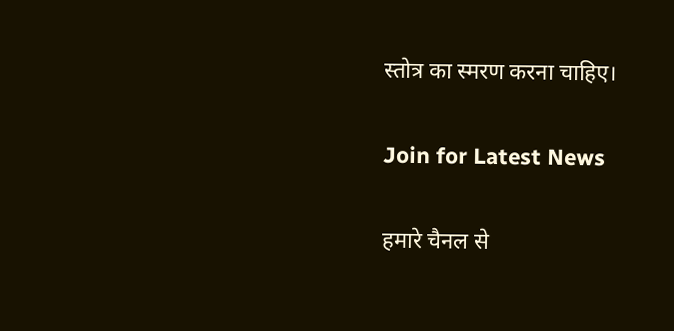स्तोत्र का स्मरण करना चाहिए।

Join for Latest News

हमारे चैनल से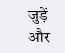जुड़ें और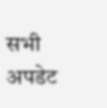सभी अपडेट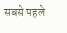सबसे पहले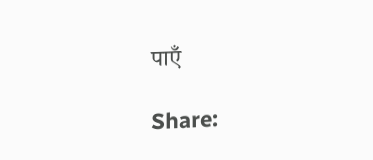पाएँ

Share: